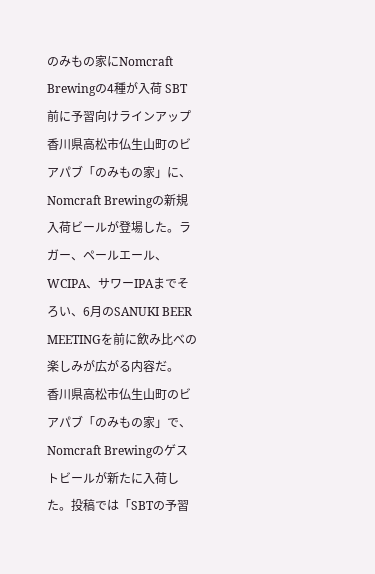のみもの家にNomcraft Brewingの4種が入荷 SBT前に予習向けラインアップ
香川県高松市仏生山町のビアパブ「のみもの家」に、Nomcraft Brewingの新規入荷ビールが登場した。ラガー、ペールエール、WCIPA、サワーIPAまでそろい、6月のSANUKI BEER MEETINGを前に飲み比べの楽しみが広がる内容だ。
香川県高松市仏生山町のビアパブ「のみもの家」で、Nomcraft Brewingのゲストビールが新たに入荷した。投稿では「SBTの予習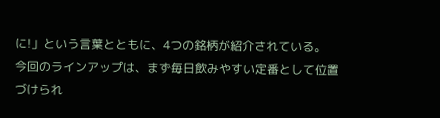に!」という言葉とともに、4つの銘柄が紹介されている。
今回のラインアップは、まず毎日飲みやすい定番として位置づけられ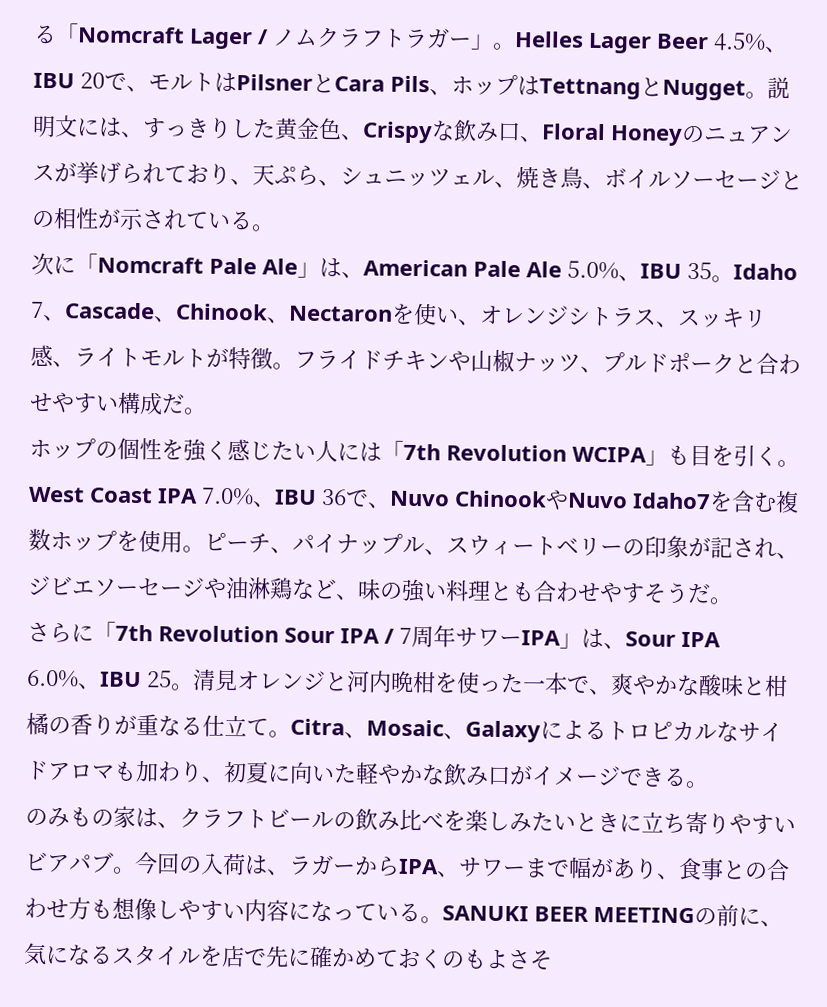る「Nomcraft Lager / ノムクラフトラガー」。Helles Lager Beer 4.5%、IBU 20で、モルトはPilsnerとCara Pils、ホップはTettnangとNugget。説明文には、すっきりした黄金色、Crispyな飲み口、Floral Honeyのニュアンスが挙げられており、天ぷら、シュニッツェル、焼き鳥、ボイルソーセージとの相性が示されている。
次に「Nomcraft Pale Ale」は、American Pale Ale 5.0%、IBU 35。Idaho 7、Cascade、Chinook、Nectaronを使い、オレンジシトラス、スッキリ感、ライトモルトが特徴。フライドチキンや山椒ナッツ、プルドポークと合わせやすい構成だ。
ホップの個性を強く感じたい人には「7th Revolution WCIPA」も目を引く。West Coast IPA 7.0%、IBU 36で、Nuvo ChinookやNuvo Idaho7を含む複数ホップを使用。ピーチ、パイナップル、スウィートベリーの印象が記され、ジビエソーセージや油淋鶏など、味の強い料理とも合わせやすそうだ。
さらに「7th Revolution Sour IPA / 7周年サワーIPA」は、Sour IPA 6.0%、IBU 25。清見オレンジと河内晩柑を使った一本で、爽やかな酸味と柑橘の香りが重なる仕立て。Citra、Mosaic、Galaxyによるトロピカルなサイドアロマも加わり、初夏に向いた軽やかな飲み口がイメージできる。
のみもの家は、クラフトビールの飲み比べを楽しみたいときに立ち寄りやすいビアパブ。今回の入荷は、ラガーからIPA、サワーまで幅があり、食事との合わせ方も想像しやすい内容になっている。SANUKI BEER MEETINGの前に、気になるスタイルを店で先に確かめておくのもよさそ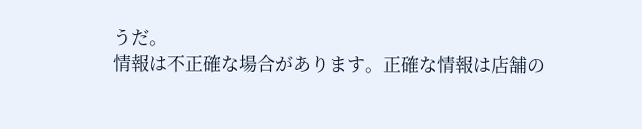うだ。
情報は不正確な場合があります。正確な情報は店舗の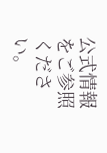公式情報をご参照ください。